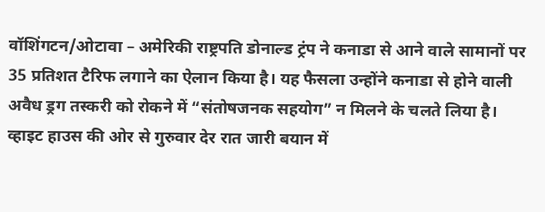वॉशिंगटन/ओटावा – अमेरिकी राष्ट्रपति डोनाल्ड ट्रंप ने कनाडा से आने वाले सामानों पर 35 प्रतिशत टैरिफ लगाने का ऐलान किया है। यह फैसला उन्होंने कनाडा से होने वाली अवैध ड्रग तस्करी को रोकने में “संतोषजनक सहयोग” न मिलने के चलते लिया है।
व्हाइट हाउस की ओर से गुरुवार देर रात जारी बयान में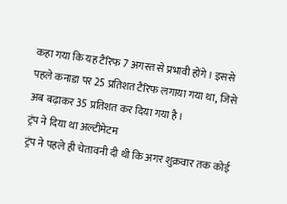कहा गया कि यह टैरिफ 7 अगस्त से प्रभावी होंगे। इससे पहले कनाडा पर 25 प्रतिशत टैरिफ लगाया गया था, जिसे अब बढ़ाकर 35 प्रतिशत कर दिया गया है।
ट्रंप ने दिया था अल्टीमेटम
ट्रंप ने पहले ही चेतावनी दी थी कि अगर शुक्रवार तक कोई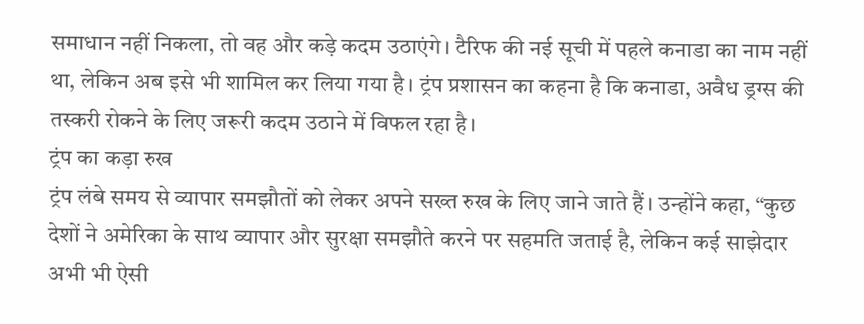समाधान नहीं निकला, तो वह और कड़े कदम उठाएंगे। टैरिफ की नई सूची में पहले कनाडा का नाम नहीं था, लेकिन अब इसे भी शामिल कर लिया गया है। ट्रंप प्रशासन का कहना है कि कनाडा, अवैध ड्रग्स की तस्करी रोकने के लिए जरूरी कदम उठाने में विफल रहा है।
ट्रंप का कड़ा रुख
ट्रंप लंबे समय से व्यापार समझौतों को लेकर अपने सख्त रुख के लिए जाने जाते हैं। उन्होंने कहा, “कुछ देशों ने अमेरिका के साथ व्यापार और सुरक्षा समझौते करने पर सहमति जताई है, लेकिन कई साझेदार अभी भी ऐसी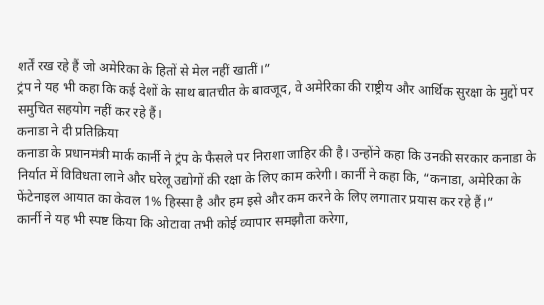शर्तें रख रहे हैं जो अमेरिका के हितों से मेल नहीं खातीं।”
ट्रंप ने यह भी कहा कि कई देशों के साथ बातचीत के बावजूद, वे अमेरिका की राष्ट्रीय और आर्थिक सुरक्षा के मुद्दों पर समुचित सहयोग नहीं कर रहे हैं।
कनाडा ने दी प्रतिक्रिया
कनाडा के प्रधानमंत्री मार्क कार्नी ने ट्रंप के फैसले पर निराशा जाहिर की है। उन्होंने कहा कि उनकी सरकार कनाडा के निर्यात में विविधता लाने और घरेलू उद्योगों की रक्षा के लिए काम करेगी। कार्नी ने कहा कि, “कनाडा, अमेरिका के फेंटेनाइल आयात का केवल 1% हिस्सा है और हम इसे और कम करने के लिए लगातार प्रयास कर रहे हैं।”
कार्नी ने यह भी स्पष्ट किया कि ओटावा तभी कोई व्यापार समझौता करेगा,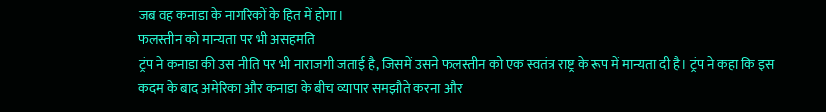जब वह कनाडा के नागरिकों के हित में होगा।
फलस्तीन को मान्यता पर भी असहमति
ट्रंप ने कनाडा की उस नीति पर भी नाराजगी जताई है, जिसमें उसने फलस्तीन को एक स्वतंत्र राष्ट्र के रूप में मान्यता दी है। ट्रंप ने कहा कि इस कदम के बाद अमेरिका और कनाडा के बीच व्यापार समझौते करना और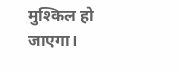मुश्किल हो जाएगा।